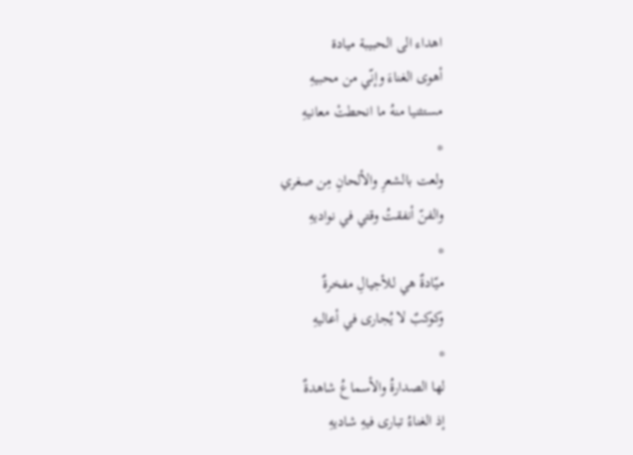اهداء الى الحبيبة ميادة
أهوى الغناءَ وإنّي من محبيهِ
مستثنيا منهُ ما انحطتْ معانيهِ
*
ولعت بالشعرِ والألحانِ مِن صغري
والفنّ أنفقتُ وقتي في نواديهِ
*
ميّادةٌ هي للأجيالِ مفخرةٌ
وكوكبٌ لا يُجارى في أعاليهِ
*
لها الصدارةُ والأسماعُ شاهدةٌ
إذ الغناءُ تبارى فيهِ شاديهِ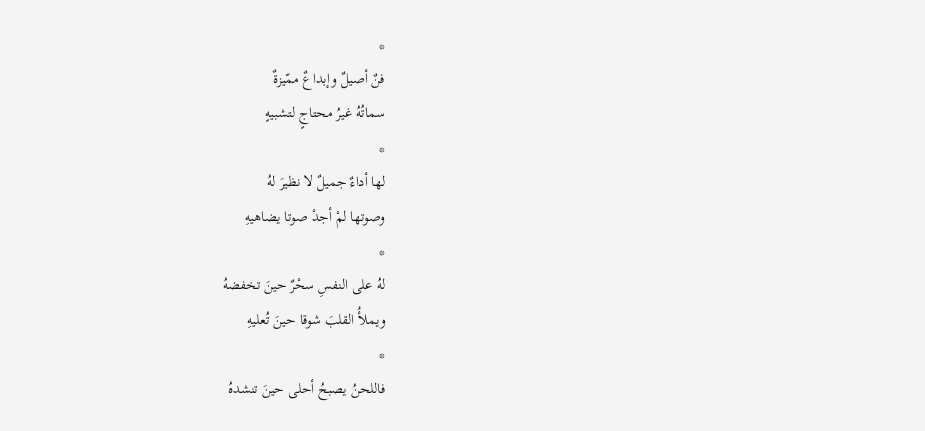*
فنٌ أصيلٌ وإبداعٌ ممّيزةٌ
سماتُهُ غيرُ محتاجٍ لتشبيهٍ
*
لها أداءٌ جميلٌ لا نظيرَ لهُ
وصوتها لمْ أجدْ صوتا يضاهيهِ
*
لهُ على النفسِ سحْرٌ حينَ تخفضهُ
ويملأُ القلبَ شوقا حينَ تُعليهِ
*
فاللحنُ يصبحُ أحلى حينَ تنشدهُ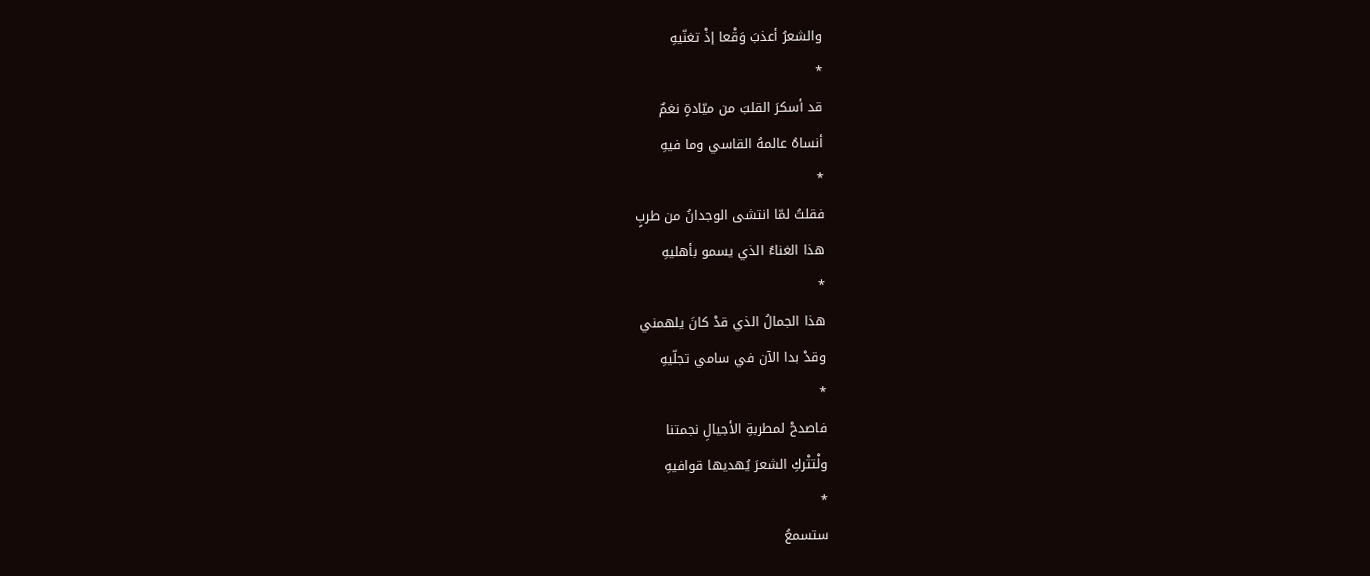والشعرُ أعذبَ وَقْعا إذْ تغنّيهِ
*
قد أسكرَ القلبَ من ميّادةٍ نغمٌ
أنساهُ عالمهُ القاسي وما فيهِ
*
فقلتُ لمّا انتشى الوجدانُ من طربٍ
هذا الغناءُ الذي يسمو بأهليهِ
*
هذا الجمالُ الذي قدْ كانَ يلهمني
وقدْ بدا الآن في سامي تجلّيهِ
*
فاصدحْ لمطربةِ الأجيالِ نجمتنا
ولْتتْركِ الشعرَ يُهديها قوافيهِ
*
ستسمعُ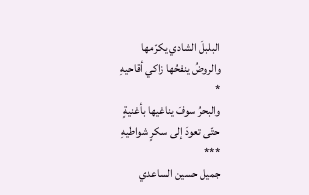البلبلَ الشادي يكرّمها
والروضُ ينفحُها زاكي أقاحيهِ
*
والبحرُ سوفَ يناغيها بأغنيةٍ
حتّى تعودَ إلى سكرٍ شواطيهِ
***
جميل حسين الساعدي